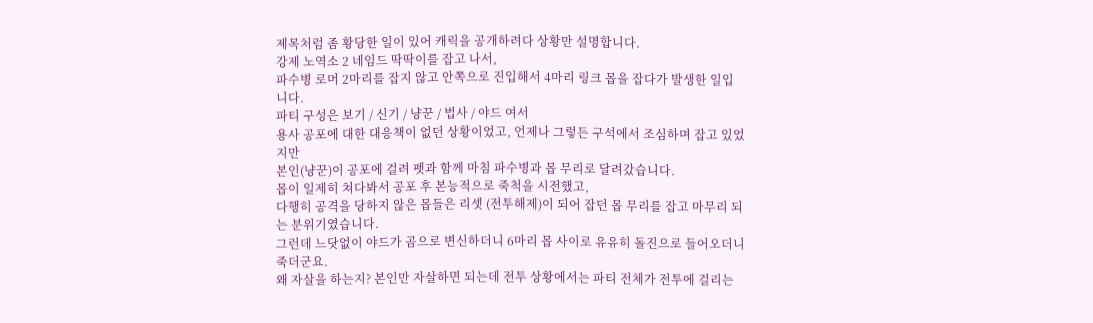제목처럼 좀 황당한 일이 있어 캐릭을 공개하려다 상황만 설명합니다.
강제 노역소 2 네임드 딱딱이를 잡고 나서,
파수병 로머 2마리를 잡지 않고 안쪽으로 진입해서 4마리 링크 몹을 잡다가 발생한 일입니다.
파티 구성은 보기 / 신기 / 냥꾼 / 법사 / 야드 여서
용사 공포에 대한 대응책이 없던 상황이었고, 언제나 그렇든 구석에서 조심하며 잡고 있었지만
본인(냥꾼)이 공포에 걸려 펫과 함께 마침 파수병과 몹 무리로 달려갔습니다.
몹이 일제히 쳐다봐서 공포 후 본능적으로 죽척을 시전했고,
다행히 공격을 당하지 않은 몹들은 리셋 (전투해제)이 되어 잡던 몹 무리를 잡고 마무리 되는 분위기였습니다.
그런데 느닷없이 야드가 곰으로 변신하더니 6마리 몹 사이로 유유히 돌진으로 들어오더니 죽더군요.
왜 자살을 하는지? 본인만 자살하면 되는데 전투 상황에서는 파티 전체가 전투에 걸리는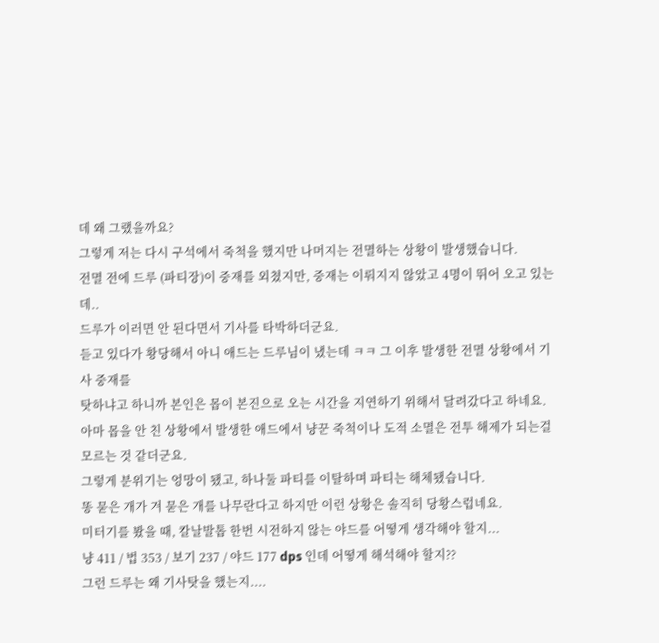데 왜 그랬을까요?
그렇게 저는 다시 구석에서 죽척을 했지만 나머지는 전멸하는 상황이 발생했습니다.
전멸 전에 드루 (파티장)이 중재를 외쳤지만, 중재는 이뤄지지 않았고 4명이 뛰어 오고 있는데..
드루가 이러면 안 된다면서 기사를 타박하더군요.
듣고 있다가 황당해서 아니 애드는 드루님이 냈는데 ㅋㅋ 그 이후 발생한 전멸 상황에서 기사 중재를
탓하냐고 하니까 본인은 몹이 본진으로 오는 시간을 지연하기 위해서 달려갔다고 하네요.
아마 몹을 안 친 상황에서 발생한 애드에서 냥꾼 죽척이나 도적 소멸은 전투 해제가 되는걸 모르는 것 같더군요.
그렇게 분위기는 엉망이 됐고, 하나둘 파티를 이탈하며 파티는 해체됐습니다.
똥 묻은 개가 겨 묻은 개를 나무란다고 하지만 이런 상황은 솔직히 당황스럽네요.
미터기를 봤을 때, 칼날발톱 한번 시전하지 않는 야드를 어떻게 생각해야 할지...
냥 411 / 법 353 / 보기 237 / 야드 177 dps 인데 어떻게 해석해야 할지??
그런 드루는 왜 기사탓을 했는지....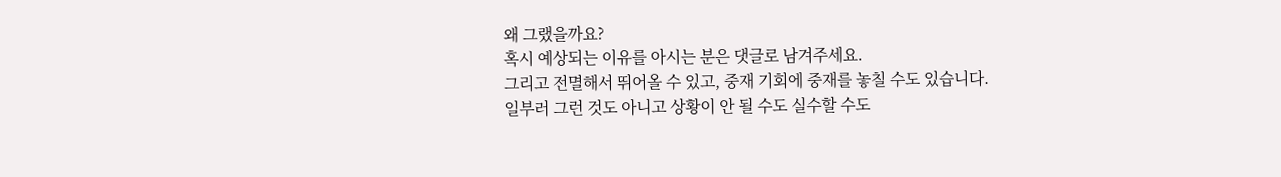왜 그랬을까요?
혹시 예상되는 이유를 아시는 분은 댓글로 남겨주세요.
그리고 전멸해서 뛰어올 수 있고, 중재 기회에 중재를 놓칠 수도 있습니다.
일부러 그런 것도 아니고 상황이 안 될 수도 실수할 수도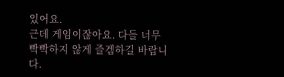있어요.
근데 게임이잖아요. 다들 너무 빡빡하지 않게 즐겜하길 바랍니다.